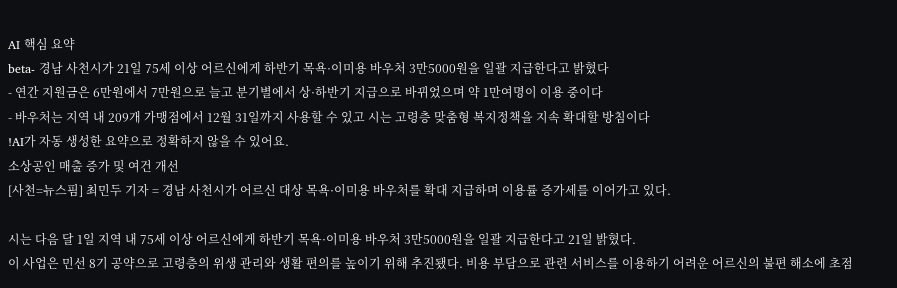AI 핵심 요약
beta- 경남 사천시가 21일 75세 이상 어르신에게 하반기 목욕·이미용 바우처 3만5000원을 일괄 지급한다고 밝혔다
- 연간 지원금은 6만원에서 7만원으로 늘고 분기별에서 상·하반기 지급으로 바뀌었으며 약 1만여명이 이용 중이다
- 바우처는 지역 내 209개 가맹점에서 12월 31일까지 사용할 수 있고 시는 고령층 맞춤형 복지정책을 지속 확대할 방침이다
!AI가 자동 생성한 요약으로 정확하지 않을 수 있어요.
소상공인 매출 증가 및 여건 개선
[사천=뉴스핌] 최민두 기자 = 경남 사천시가 어르신 대상 목욕·이미용 바우처를 확대 지급하며 이용률 증가세를 이어가고 있다.

시는 다음 달 1일 지역 내 75세 이상 어르신에게 하반기 목욕·이미용 바우처 3만5000원을 일괄 지급한다고 21일 밝혔다.
이 사업은 민선 8기 공약으로 고령층의 위생 관리와 생활 편의를 높이기 위해 추진됐다. 비용 부담으로 관련 서비스를 이용하기 어려운 어르신의 불편 해소에 초점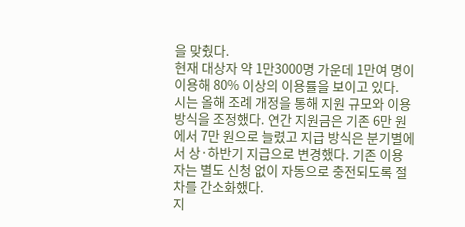을 맞췄다.
현재 대상자 약 1만3000명 가운데 1만여 명이 이용해 80% 이상의 이용률을 보이고 있다.
시는 올해 조례 개정을 통해 지원 규모와 이용 방식을 조정했다. 연간 지원금은 기존 6만 원에서 7만 원으로 늘렸고 지급 방식은 분기별에서 상·하반기 지급으로 변경했다. 기존 이용자는 별도 신청 없이 자동으로 충전되도록 절차를 간소화했다.
지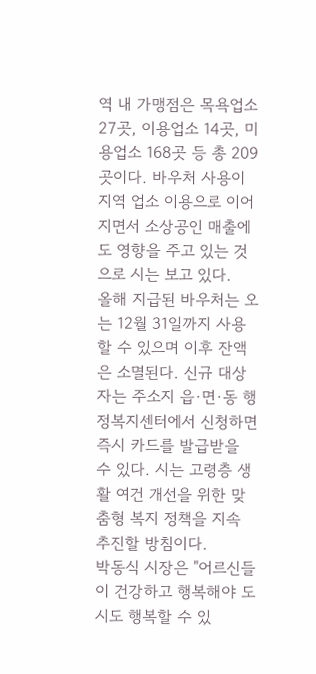역 내 가맹점은 목욕업소 27곳, 이용업소 14곳, 미용업소 168곳 등 총 209곳이다. 바우처 사용이 지역 업소 이용으로 이어지면서 소상공인 매출에도 영향을 주고 있는 것으로 시는 보고 있다.
올해 지급된 바우처는 오는 12월 31일까지 사용할 수 있으며 이후 잔액은 소멸된다. 신규 대상자는 주소지 읍·면·동 행정복지센터에서 신청하면 즉시 카드를 발급받을 수 있다. 시는 고령층 생활 여건 개선을 위한 맞춤형 복지 정책을 지속 추진할 방침이다.
박동식 시장은 "어르신들이 건강하고 행복해야 도시도 행복할 수 있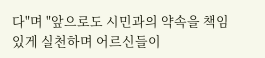다"며 "앞으로도 시민과의 약속을 책임 있게 실천하며 어르신들이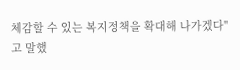체감할 수 있는 복지정책을 확대해 나가겠다"고 말했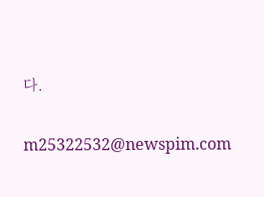다.

m25322532@newspim.com